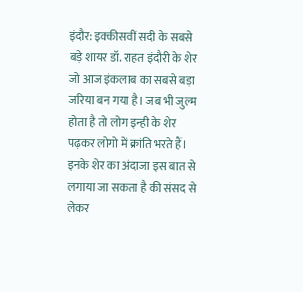इंदौर: इक्कीसवीं सदी के सबसे बड़े शायर डॉ. राहत इंदौरी के शेर जो आज इंकलाब का सबसे बड़ा जरिया बन गया है। जब भी जुल्म होता है तो लोग इन्ही के शेर पढ़कर लोगो में क्रांति भरते हैं। इनके शेर का अंदाजा इस बात से लगाया जा सकता है की संसद से लेकर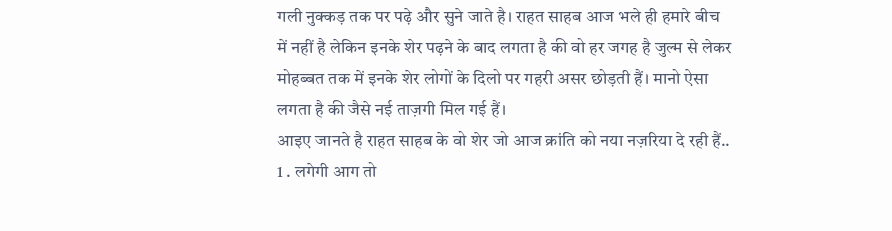गली नुक्कड़ तक पर पढ़े और सुने जाते है। राहत साहब आज भले ही हमारे बीच में नहीं है लेकिन इनके शेर पढ़ने के बाद लगता है की वो हर जगह है जुल्म से लेकर मोहब्बत तक में इनके शेर लोगों के दिलो पर गहरी असर छोड़ती हैं। मानो ऐसा लगता है की जैसे नई ताज़गी मिल गई हैं।
आइए जानते है राहत साहब के वो शेर जो आज क्रांति को नया नज़रिया दे रही हैं..
1 . लगेगी आग तो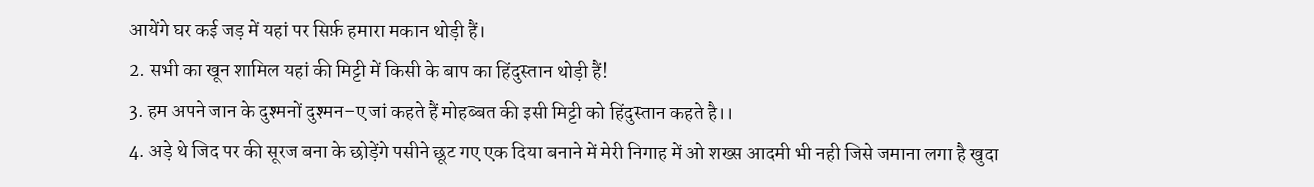आयेंगे घर कई जड़ में यहां पर सिर्फ़ हमारा मकान थोड़ी हैं।
2. सभी का खून शामिल यहां की मिट्टी में किसी के बाप का हिंदुस्तान थोड़ी हैं!
3. हम अपने जान के दुश्मनों दुश्मन–ए जां कहते हैं मोहब्बत की इसी मिट्टी को हिंदुस्तान कहते है।।
4. अड़े थे जिद पर की सूरज बना के छोड़ेंगे पसीने छूट गए एक दिया बनाने में मेरी निगाह में ओ शख्स आदमी भी नही जिसे जमाना लगा है खुदा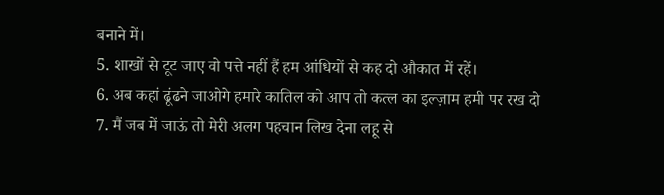बनाने में।
5. शाखों से टूट जाए वो पत्ते नहीं हैं हम आंधियों से कह दो औकात में रहें।
6. अब कहां ढूंढने जाओगे हमारे कातिल को आप तो कत्ल का इल्ज़ाम हमी पर रख दो
7. मैं जब में जाऊं तो मेरी अलग पहचान लिख देना लहू से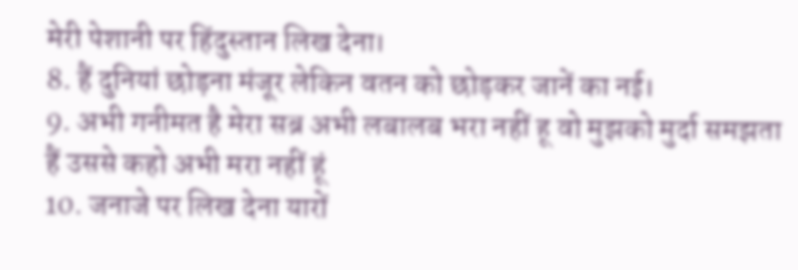मेरी पेशानी पर हिंदुस्तान लिख देना।
8. हैं दुनियां छोड़ना मंजूर लेकिन वतन को छोड़कर जानें का नई।
9. अभी गनीमत है मेरा सब्र अभी लबालब भरा नहीं हू वो मुझको मुर्दा समझता हैं उससे कहो अभी मरा नहीं हूं
10. जनाजे पर लिख देना यारों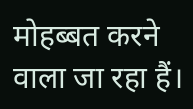मोहब्बत करने वाला जा रहा हैं।